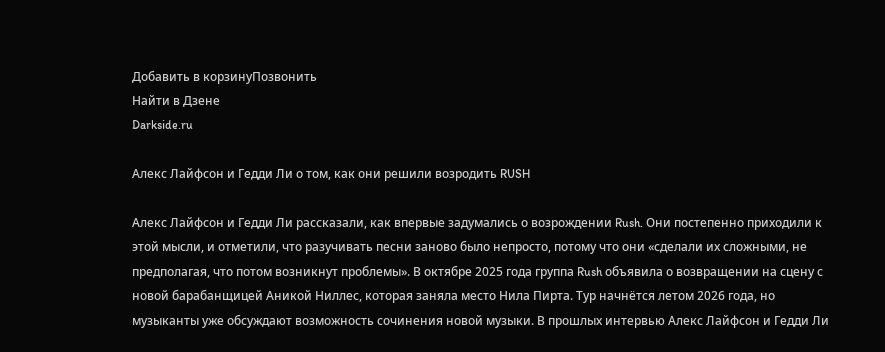Добавить в корзинуПозвонить
Найти в Дзене
Darkside.ru

Алекс Лайфсон и Гедди Ли о том, как они решили возродить RUSH

Алекс Лайфсон и Гедди Ли рассказали, как впервые задумались о возрождении Rush. Они постепенно приходили к этой мысли, и отметили, что разучивать песни заново было непросто, потому что они «сделали их сложными, не предполагая, что потом возникнут проблемы». В октябре 2025 года группа Rush объявила о возвращении на сцену с новой барабанщицей Аникой Ниллес, которая заняла место Нила Пирта. Тур начнётся летом 2026 года, но музыканты уже обсуждают возможность сочинения новой музыки. В прошлых интервью Алекс Лайфсон и Гедди Ли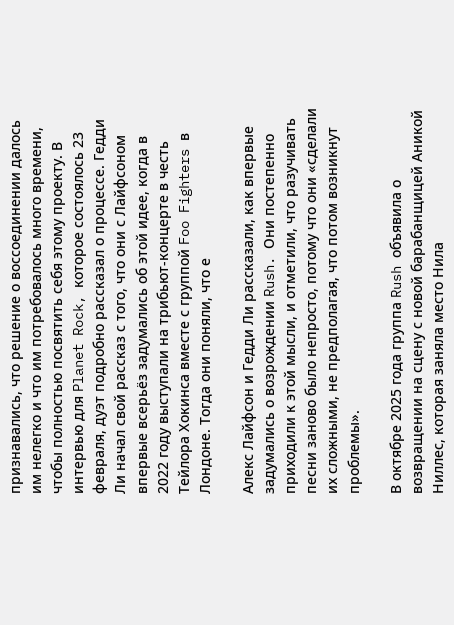признавались, что решение о воссоединении далось им нелегко и что им потребовалось много времени, чтобы полностью посвятить себя этому проекту. В интервью для Planet Rock, которое состоялось 23 февраля, дуэт подробно рассказал о процессе. Гедди Ли начал свой рассказ с того, что они с Лайфсоном впервые всерьёз задумались об этой идее, когда в 2022 году выступали на трибьют-концерте в честь Тейлора Хокинса вместе с группой Foo Fighters в Лондоне. Тогда они поняли, что е

Алекс Лайфсон и Гедди Ли рассказали, как впервые задумались о возрождении Rush. Они постепенно приходили к этой мысли, и отметили, что разучивать песни заново было непросто, потому что они «сделали их сложными, не предполагая, что потом возникнут проблемы».

В октябре 2025 года группа Rush объявила о возвращении на сцену с новой барабанщицей Аникой Ниллес, которая заняла место Нила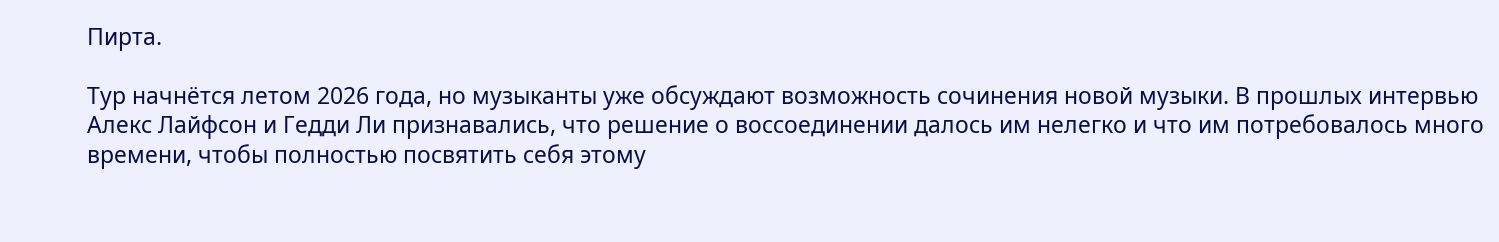Пирта.

Тур начнётся летом 2026 года, но музыканты уже обсуждают возможность сочинения новой музыки. В прошлых интервью Алекс Лайфсон и Гедди Ли признавались, что решение о воссоединении далось им нелегко и что им потребовалось много времени, чтобы полностью посвятить себя этому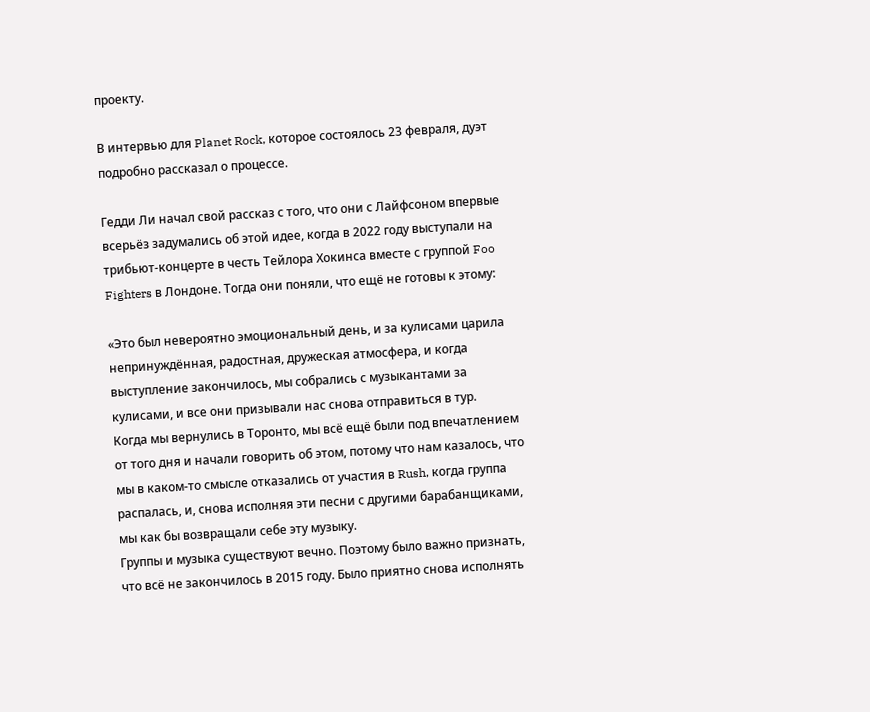проекту.

В интервью для Planet Rock, которое состоялось 23 февраля, дуэт подробно рассказал о процессе.

Гедди Ли начал свой рассказ с того, что они с Лайфсоном впервые всерьёз задумались об этой идее, когда в 2022 году выступали на трибьют-концерте в честь Тейлора Хокинса вместе с группой Foo Fighters в Лондоне. Тогда они поняли, что ещё не готовы к этому:

«Это был невероятно эмоциональный день, и за кулисами царила непринуждённая, радостная, дружеская атмосфера, и когда выступление закончилось, мы собрались с музыкантами за кулисами, и все они призывали нас снова отправиться в тур.
Когда мы вернулись в Торонто, мы всё ещё были под впечатлением от того дня и начали говорить об этом, потому что нам казалось, что мы в каком-то смысле отказались от участия в Rush, когда группа распалась, и, снова исполняя эти песни с другими барабанщиками, мы как бы возвращали себе эту музыку.
Группы и музыка существуют вечно. Поэтому было важно признать, что всё не закончилось в 2015 году. Было приятно снова исполнять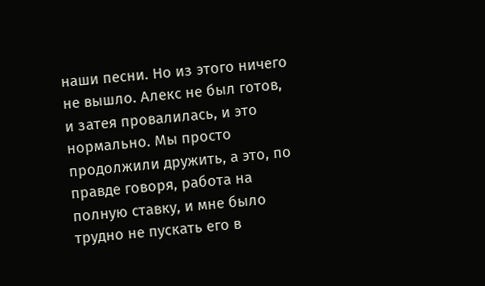наши песни. Но из этого ничего не вышло. Алекс не был готов, и затея провалилась, и это нормально. Мы просто продолжили дружить, а это, по правде говоря, работа на полную ставку, и мне было трудно не пускать его в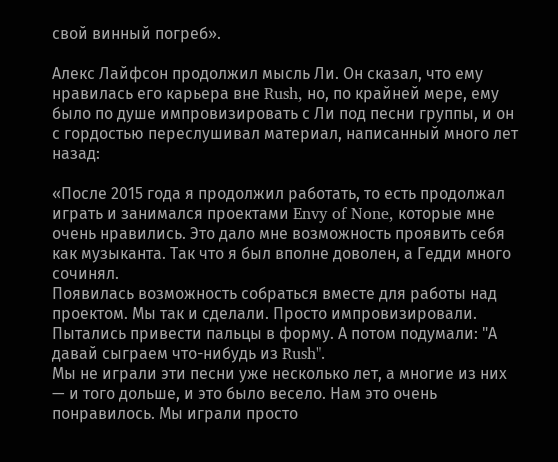свой винный погреб».

Алекс Лайфсон продолжил мысль Ли. Он сказал, что ему нравилась его карьера вне Rush, но, по крайней мере, ему было по душе импровизировать с Ли под песни группы, и он с гордостью переслушивал материал, написанный много лет назад:

«После 2015 года я продолжил работать, то есть продолжал играть и занимался проектами Envy of None, которые мне очень нравились. Это дало мне возможность проявить себя как музыканта. Так что я был вполне доволен, а Гедди много сочинял.
Появилась возможность собраться вместе для работы над проектом. Мы так и сделали. Просто импровизировали. Пытались привести пальцы в форму. А потом подумали: "А давай сыграем что-нибудь из Rush".
Мы не играли эти песни уже несколько лет, а многие из них — и того дольше, и это было весело. Нам это очень понравилось. Мы играли просто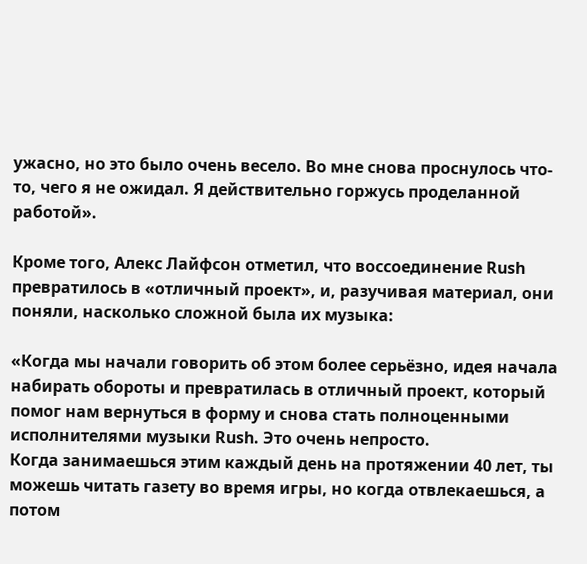ужасно, но это было очень весело. Во мне снова проснулось что-то, чего я не ожидал. Я действительно горжусь проделанной работой».

Кроме того, Алекс Лайфсон отметил, что воссоединение Rush превратилось в «отличный проект», и, разучивая материал, они поняли, насколько сложной была их музыка:

«Когда мы начали говорить об этом более серьёзно, идея начала набирать обороты и превратилась в отличный проект, который помог нам вернуться в форму и снова стать полноценными исполнителями музыки Rush. Это очень непросто.
Когда занимаешься этим каждый день на протяжении 40 лет, ты можешь читать газету во время игры, но когда отвлекаешься, а потом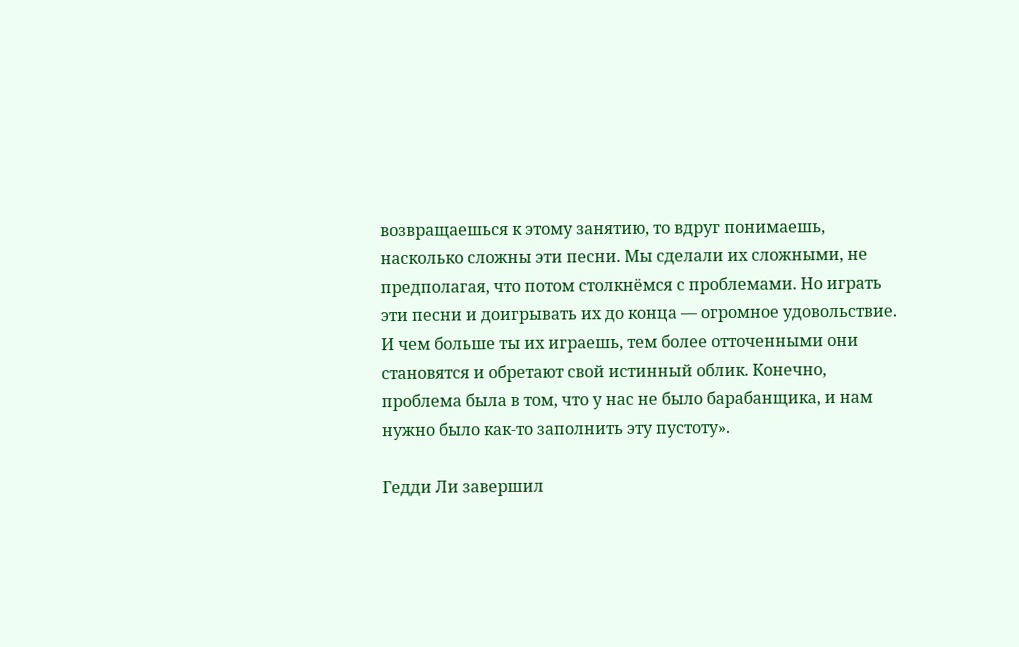возвращаешься к этому занятию, то вдруг понимаешь, насколько сложны эти песни. Мы сделали их сложными, не предполагая, что потом столкнёмся с проблемами. Но играть эти песни и доигрывать их до конца — огромное удовольствие.
И чем больше ты их играешь, тем более отточенными они становятся и обретают свой истинный облик. Конечно, проблема была в том, что у нас не было барабанщика, и нам нужно было как-то заполнить эту пустоту».

Гедди Ли завершил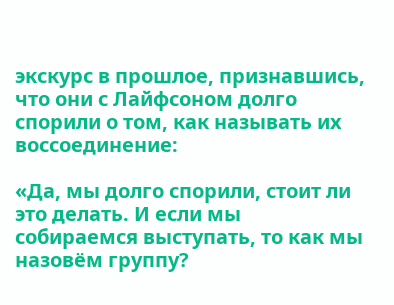экскурс в прошлое, признавшись, что они с Лайфсоном долго спорили о том, как называть их воссоединение:

«Да, мы долго спорили, стоит ли это делать. И если мы собираемся выступать, то как мы назовём группу?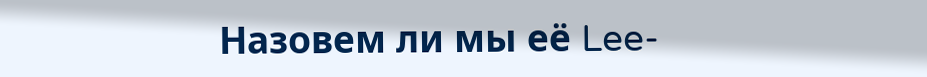Назовем ли мы её Lee-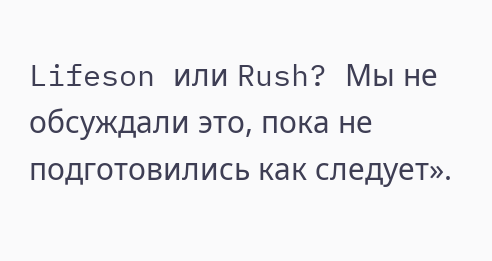Lifeson или Rush? Мы не обсуждали это, пока не подготовились как следует».